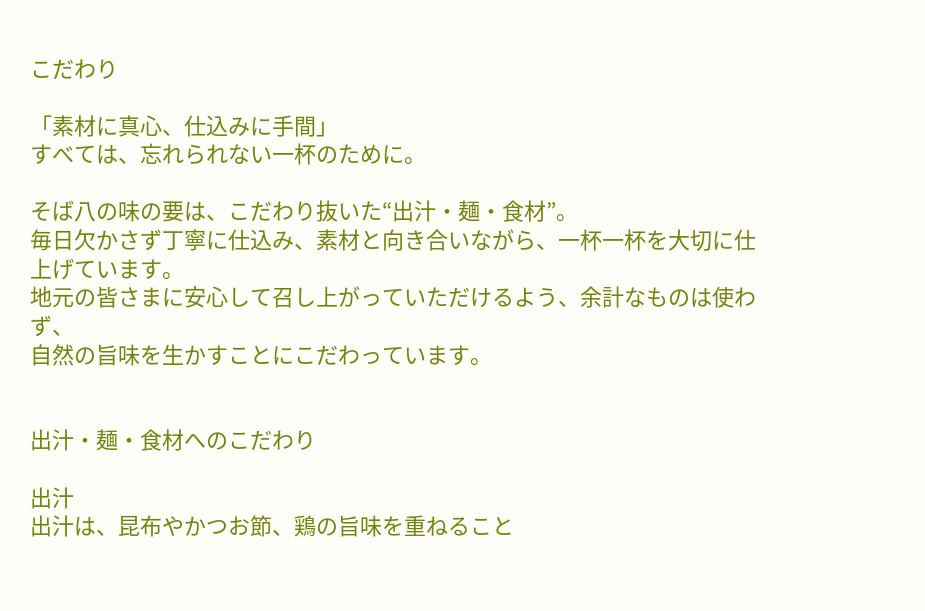こだわり

「素材に真心、仕込みに手間」
すべては、忘れられない一杯のために。

そば八の味の要は、こだわり抜いた“出汁・麺・食材”。
毎日欠かさず丁寧に仕込み、素材と向き合いながら、一杯一杯を大切に仕上げています。
地元の皆さまに安心して召し上がっていただけるよう、余計なものは使わず、
自然の旨味を生かすことにこだわっています。


出汁・麺・食材へのこだわり

出汁
出汁は、昆布やかつお節、鶏の旨味を重ねること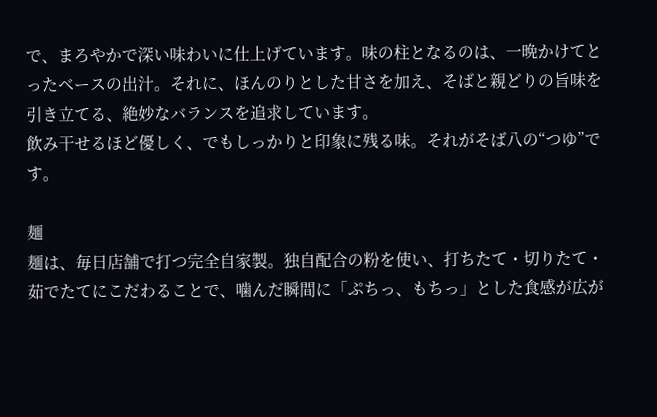で、まろやかで深い味わいに仕上げています。味の柱となるのは、一晩かけてとったベースの出汁。それに、ほんのりとした甘さを加え、そばと親どりの旨味を引き立てる、絶妙なバランスを追求しています。
飲み干せるほど優しく、でもしっかりと印象に残る味。それがそば八の“つゆ”です。

麺
麺は、毎日店舗で打つ完全自家製。独自配合の粉を使い、打ちたて・切りたて・茹でたてにこだわることで、噛んだ瞬間に「ぷちっ、もちっ」とした食感が広が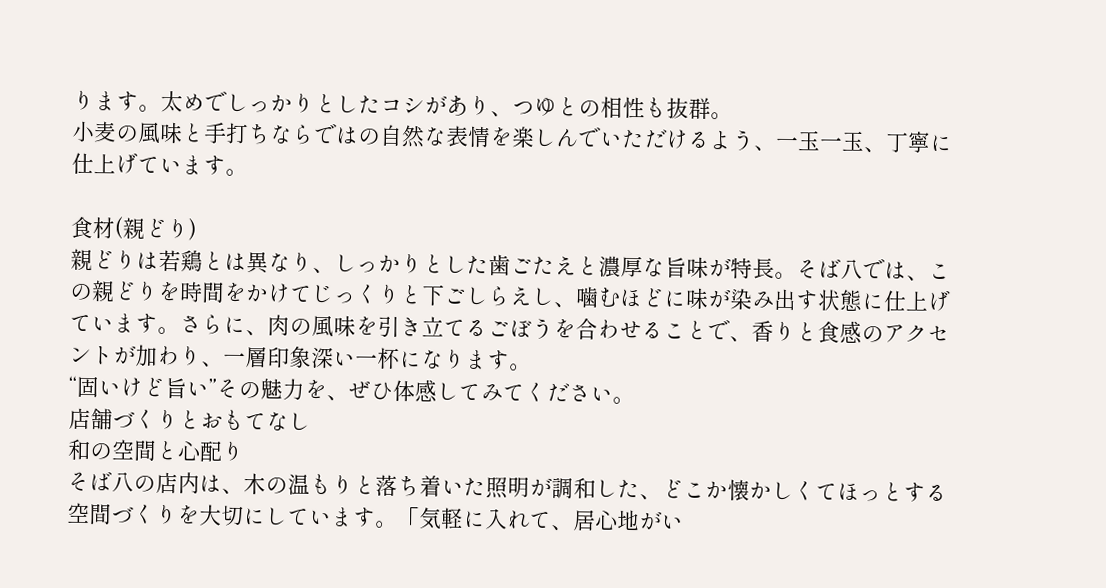ります。太めでしっかりとしたコシがあり、つゆとの相性も抜群。
小麦の風味と手打ちならではの自然な表情を楽しんでいただけるよう、一玉一玉、丁寧に仕上げています。

食材(親どり)
親どりは若鶏とは異なり、しっかりとした歯ごたえと濃厚な旨味が特長。そば八では、この親どりを時間をかけてじっくりと下ごしらえし、噛むほどに味が染み出す状態に仕上げています。さらに、肉の風味を引き立てるごぼうを合わせることで、香りと食感のアクセントが加わり、一層印象深い一杯になります。
“固いけど旨い”その魅力を、ぜひ体感してみてください。
店舗づくりとおもてなし
和の空間と心配り
そば八の店内は、木の温もりと落ち着いた照明が調和した、どこか懐かしくてほっとする空間づくりを大切にしています。「気軽に入れて、居心地がい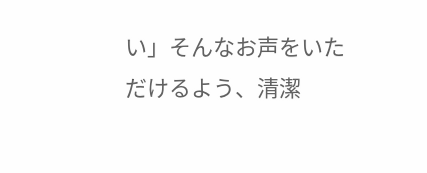い」そんなお声をいただけるよう、清潔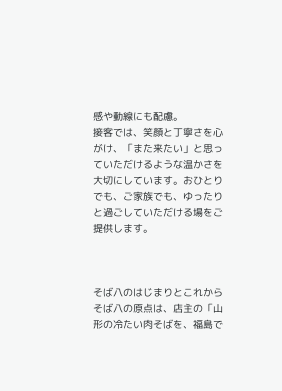感や動線にも配慮。
接客では、笑顔と丁寧さを心がけ、「また来たい」と思っていただけるような温かさを大切にしています。おひとりでも、ご家族でも、ゆったりと過ごしていただける場をご提供します。



そば八のはじまりとこれから
そば八の原点は、店主の「山形の冷たい肉そばを、福島で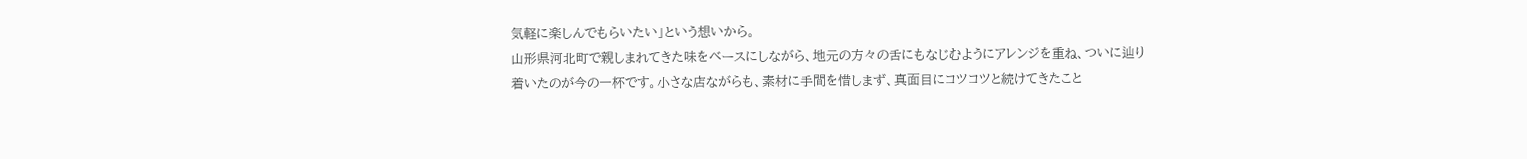気軽に楽しんでもらいたい」という想いから。
山形県河北町で親しまれてきた味をベースにしながら、地元の方々の舌にもなじむようにアレンジを重ね、ついに辿り着いたのが今の一杯です。小さな店ながらも、素材に手間を惜しまず、真面目にコツコツと続けてきたこと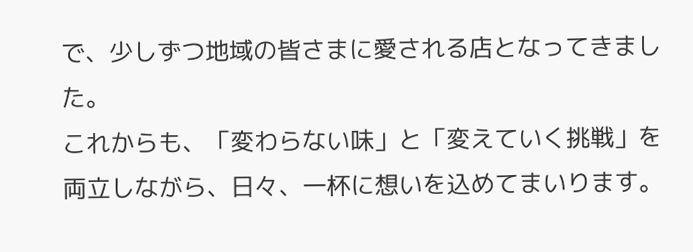で、少しずつ地域の皆さまに愛される店となってきました。
これからも、「変わらない味」と「変えていく挑戦」を両立しながら、日々、一杯に想いを込めてまいります。